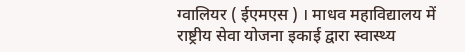ग्वालियर ( ईएमएस ) । माधव महाविद्यालय में राष्ट्रीय सेवा योजना इकाई द्वारा स्वास्थ्य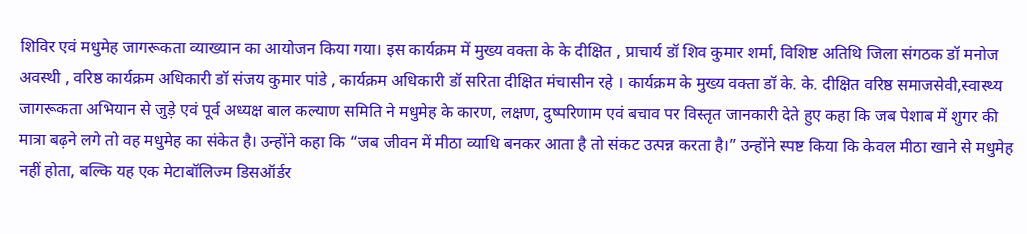शिविर एवं मधुमेह जागरूकता व्याख्यान का आयोजन किया गया। इस कार्यक्रम में मुख्य वक्ता के के दीक्षित , प्राचार्य डॉ शिव कुमार शर्मा, विशिष्ट अतिथि जिला संगठक डॉ मनोज अवस्थी , वरिष्ठ कार्यक्रम अधिकारी डॉ संजय कुमार पांडे , कार्यक्रम अधिकारी डॉ सरिता दीक्षित मंचासीन रहे । कार्यक्रम के मुख्य वक्ता डॉ के. के. दीक्षित वरिष्ठ समाजसेवी,स्वास्थ्य जागरूकता अभियान से जुड़े एवं पूर्व अध्यक्ष बाल कल्याण समिति ने मधुमेह के कारण, लक्षण, दुष्परिणाम एवं बचाव पर विस्तृत जानकारी देते हुए कहा कि जब पेशाब में शुगर की मात्रा बढ़ने लगे तो वह मधुमेह का संकेत है। उन्होंने कहा कि “जब जीवन में मीठा व्याधि बनकर आता है तो संकट उत्पन्न करता है।” उन्होंने स्पष्ट किया कि केवल मीठा खाने से मधुमेह नहीं होता, बल्कि यह एक मेटाबॉलिज्म डिसऑर्डर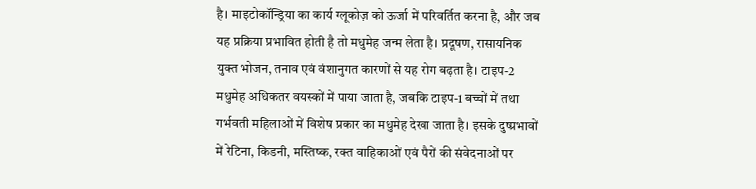है। माइटोकॉन्ड्रिया का कार्य ग्लूकोज़ को ऊर्जा में परिवर्तित करना है, और जब यह प्रक्रिया प्रभावित होती है तो मधुमेह जन्म लेता है। प्रदूषण, रासायनिक युक्त भोजन, तनाव एवं वंशानुगत कारणों से यह रोग बढ़ता है। टाइप-2 मधुमेह अधिकतर वयस्कों में पाया जाता है, जबकि टाइप-1 बच्चों में तथा गर्भवती महिलाओं में विशेष प्रकार का मधुमेह देखा जाता है। इसके दुष्प्रभावों में रेटिना, किडनी, मस्तिष्क, रक्त वाहिकाओं एवं पैरों की संवेदनाओं पर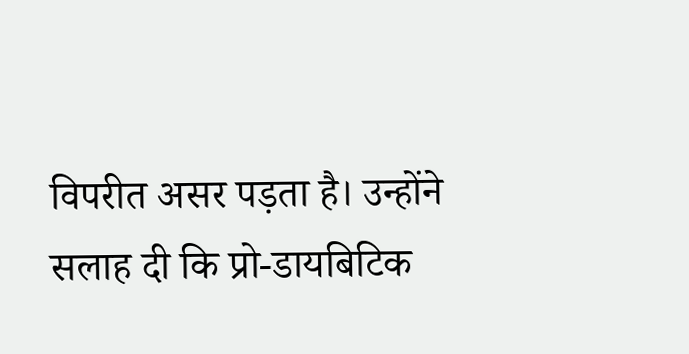विपरीत असर पड़ता है। उन्होंने सलाह दी कि प्रो-डायबिटिक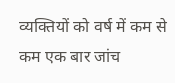व्यक्तियों को वर्ष में कम से कम एक बार जांच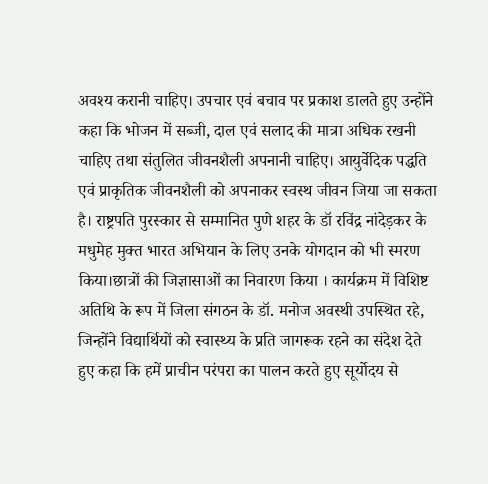अवश्य करानी चाहिए। उपचार एवं बचाव पर प्रकाश डालते हुए उन्होंने कहा कि भोजन में सब्जी, दाल एवं सलाद की मात्रा अधिक रखनी चाहिए तथा संतुलित जीवनशैली अपनानी चाहिए। आयुर्वेदिक पद्धति एवं प्राकृतिक जीवनशैली को अपनाकर स्वस्थ जीवन जिया जा सकता है। राष्ट्रपति पुरस्कार से सम्मानित पुणे शहर के डॉ रविंद्र नांदेड़कर के मधुमेह मुक्त भारत अभियान के लिए उनके योगदान को भी स्मरण किया।छात्रों की जिज्ञासाओं का निवारण किया । कार्यक्रम में विशिष्ट अतिथि के रूप में जिला संगठन के डॉ. मनोज अवस्थी उपस्थित रहे, जिन्होंने विद्यार्थियों को स्वास्थ्य के प्रति जागरूक रहने का संदेश देते हुए कहा कि हमें प्राचीन परंपरा का पालन करते हुए सूर्योदय से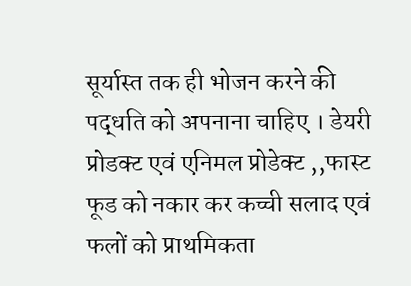सूर्यास्त तक ही भोजन करने की पद्धति को अपनाना चाहिए । डेयरी प्रोडक्ट एवं एनिमल प्रोडेक्ट ,,फास्ट फूड को नकार कर कच्ची सलाद एवं फलों को प्राथमिकता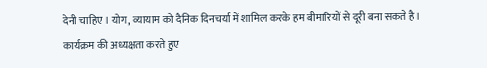देनी चाहिए । योग, व्यायाम को दैनिक दिनचर्या में शामिल करके हम बीमारियों से दूरी बना सकते है। कार्यक्रम की अध्यक्षता करते हुए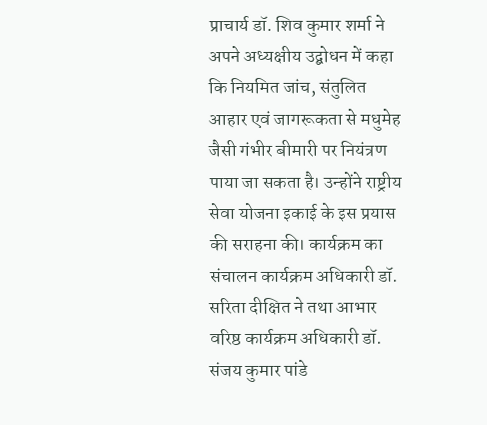प्राचार्य डॉ. शिव कुमार शर्मा ने अपने अध्यक्षीय उद्बोधन में कहा कि नियमित जांच, संतुलित आहार एवं जागरूकता से मधुमेह जैसी गंभीर बीमारी पर नियंत्रण पाया जा सकता है। उन्होंने राष्ट्रीय सेवा योजना इकाई के इस प्रयास की सराहना की। कार्यक्रम का संचालन कार्यक्रम अधिकारी डॉ. सरिता दीक्षित ने तथा आभार वरिष्ठ कार्यक्रम अधिकारी डॉ. संजय कुमार पांडे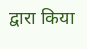द्वारा किया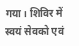गया। शिविर में स्वयं सेवको एवं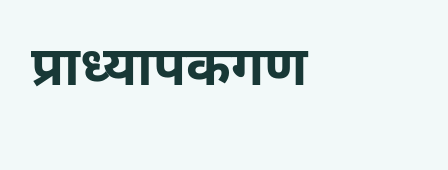प्राध्यापकगण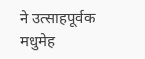ने उत्साहपूर्वक मधुमेह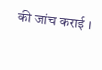की जांच कराई ।